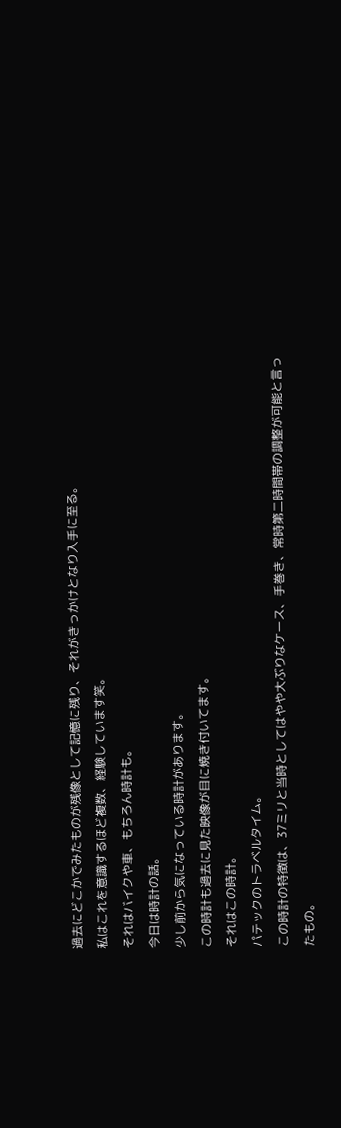過去にどこかでみたものが残像として記憶に残り、それがきっかけとなり入手に至る。
私はこれを意識するほど複数、経験しています笑。
それはバイクや車、もちろん時計も。
今日は時計の話。
少し前から気になっている時計があります。
この時計も過去に見た映像が目に焼き付いてます。
それはこの時計。
パテックのトラベルタイム。
この時計の特徴は、37ミリと当時としてはやや大ぶりなケース、手巻き、常時第二時間帯の調整が可能と言ったもの。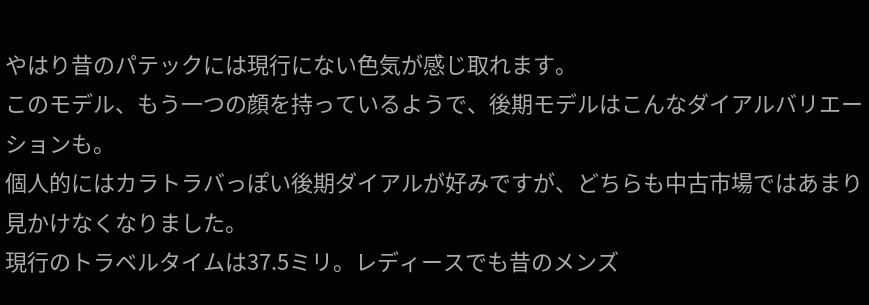やはり昔のパテックには現行にない色気が感じ取れます。
このモデル、もう一つの顔を持っているようで、後期モデルはこんなダイアルバリエーションも。
個人的にはカラトラバっぽい後期ダイアルが好みですが、どちらも中古市場ではあまり見かけなくなりました。
現行のトラベルタイムは37.5ミリ。レディースでも昔のメンズ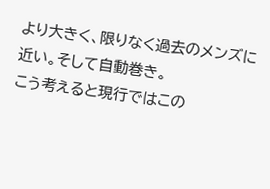より大きく、限りなく過去のメンズに近い。そして自動巻き。
こう考えると現行ではこの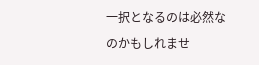一択となるのは必然なのかもしれませ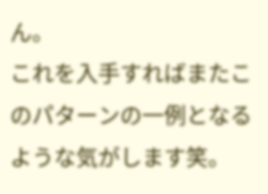ん。
これを入手すればまたこのパターンの一例となるような気がします笑。